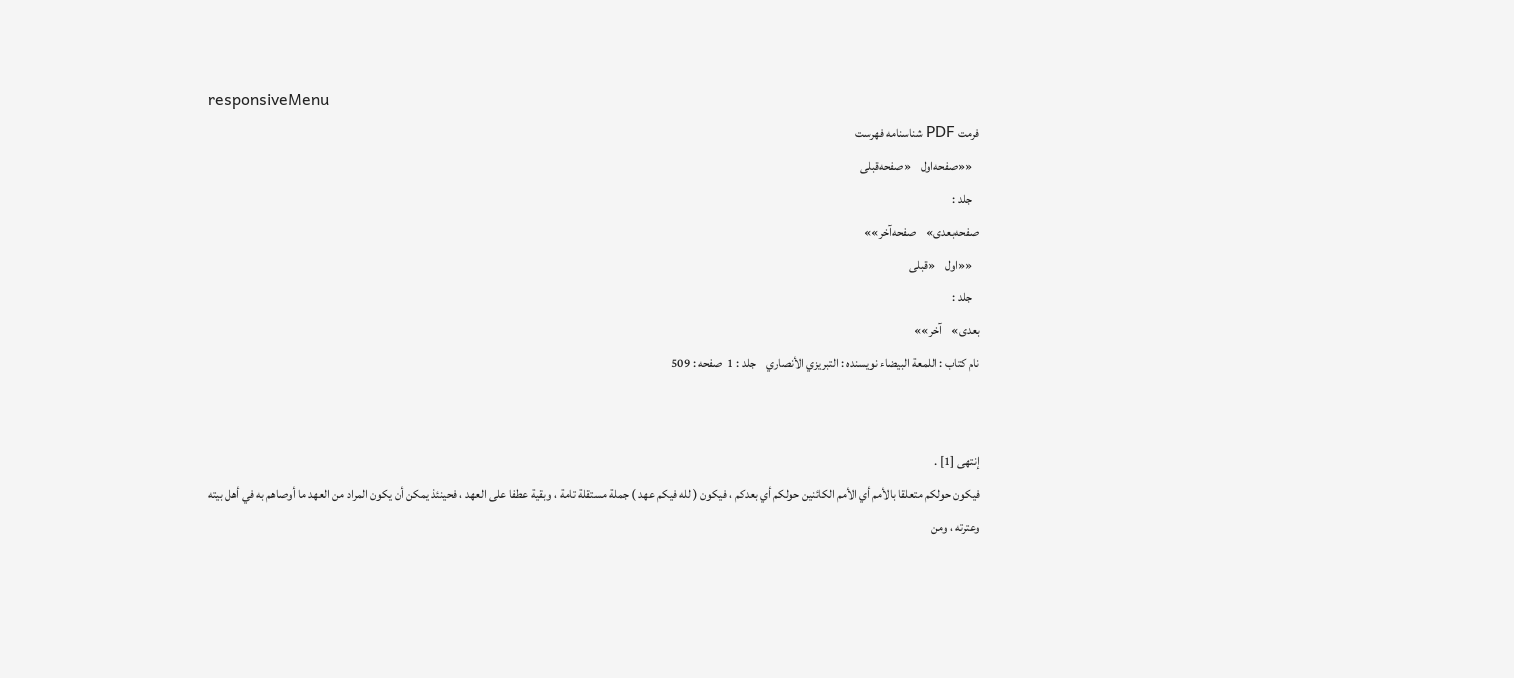responsiveMenu
فرمت PDF شناسنامه فهرست
   ««صفحه‌اول    «صفحه‌قبلی
   جلد :
صفحه‌بعدی»    صفحه‌آخر»»
   ««اول    «قبلی
   جلد :
بعدی»    آخر»»
نام کتاب : اللمعة البيضاء نویسنده : التبريزي الأنصاري    جلد : 1  صفحه : 509


إنتهى [1] .
فيكون حولكم متعلقا بالأمم أي الأمم الكائنين حولكم أي بعدكم ، فيكون ( لله فيكم عهد ) جملة مستقلة تامة ، وبقية عطفا على العهد ، فحينئذ يمكن أن يكون المراد من العهد ما أوصاهم به في أهل بيته وعترته ، ومن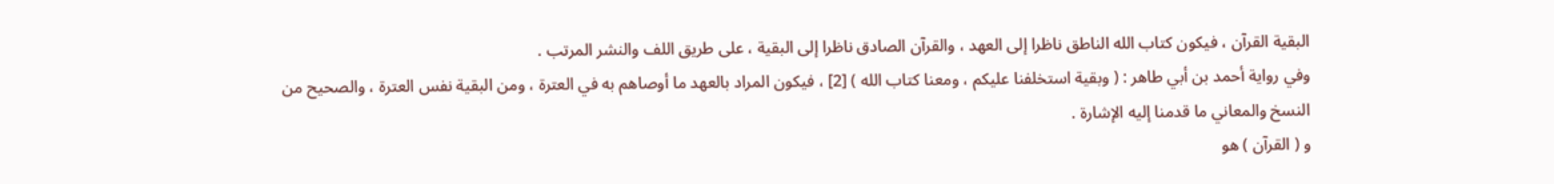البقية القرآن ، فيكون كتاب الله الناطق ناظرا إلى العهد ، والقرآن الصادق ناظرا إلى البقية ، على طريق اللف والنشر المرتب .
وفي رواية أحمد بن أبي طاهر : ( وبقية استخلفنا عليكم ، ومعنا كتاب الله ) [2] ، فيكون المراد بالعهد ما أوصاهم به في العترة ، ومن البقية نفس العترة ، والصحيح من النسخ والمعاني ما قدمنا إليه الإشارة .
و ( القرآن ) هو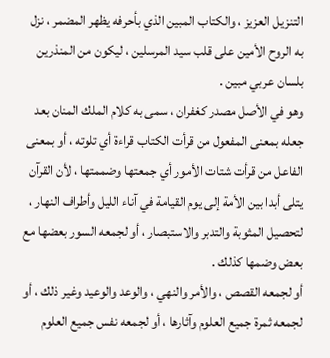التنزيل العزيز ، والكتاب المبين الذي بأحرفه يظهر المضمر ، نزل به الروح الأمين على قلب سيد المرسلين ، ليكون من المنذرين بلسان عربي مبين .
وهو في الأصل مصدر كغفران ، سمى به كلام الملك المنان بعد جعله بمعنى المفعول من قرأت الكتاب قراءة أي تلوته ، أو بمعنى الفاعل من قرأت شتات الأمور أي جمعتها وضممتها ، لأن القرآن يتلى أبدا بين الأمة إلى يوم القيامة في آناء الليل وأطراف النهار ، لتحصيل المثوبة والتدبر والاستبصار ، أو لجمعه السور بعضها مع بعض وضمها كذلك .
أو لجمعه القصص ، والأمر والنهي ، والوعد والوعيد وغير ذلك ، أو لجمعه ثمرة جميع العلوم وآثارها ، أو لجمعه نفس جميع العلوم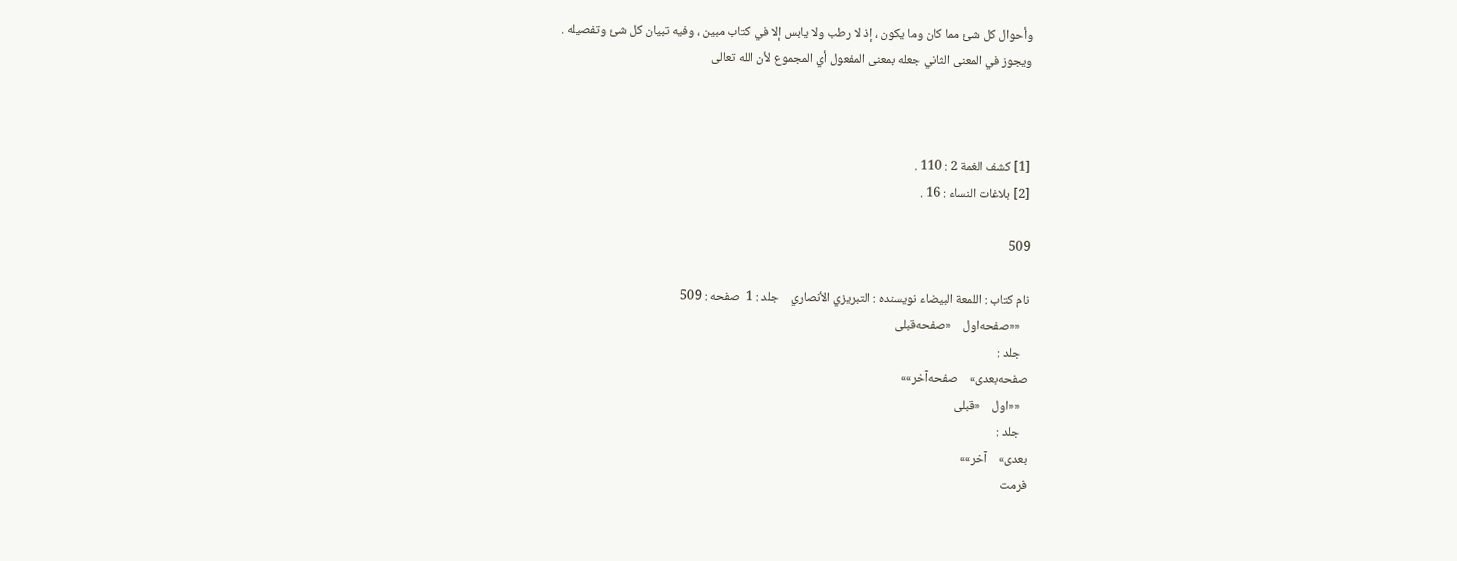وأحوال كل شئ مما كان وما يكون ، إذ لا رطب ولا يابس إلا في كتاب مبين ، وفيه تبيان كل شئ وتفصيله .
ويجوز في المعنى الثاني جعله بمعنى المفعول أي المجموع لأن الله تعالى



[1] كشف الغمة 2 : 110 .
[2] بلاغات النساء : 16 .

509

نام کتاب : اللمعة البيضاء نویسنده : التبريزي الأنصاري    جلد : 1  صفحه : 509
   ««صفحه‌اول    «صفحه‌قبلی
   جلد :
صفحه‌بعدی»    صفحه‌آخر»»
   ««اول    «قبلی
   جلد :
بعدی»    آخر»»
فرمت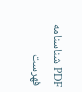PDF شناسنامه فهرست